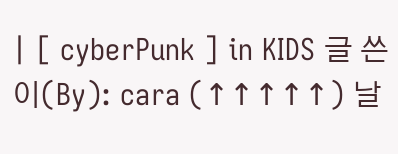| [ cyberPunk ] in KIDS 글 쓴 이(By): cara (↑↑↑↑↑) 날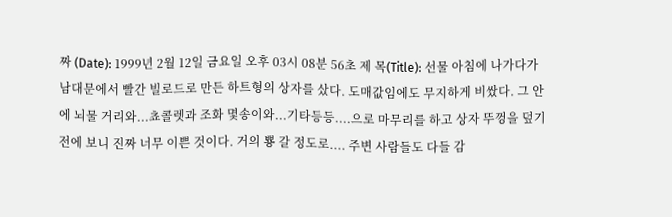짜 (Date): 1999년 2월 12일 금요일 오후 03시 08분 56초 제 목(Title): 선물 아침에 나가다가 남대문에서 빨간 빌로드로 만든 하트형의 상자를 샀다. 도매값임에도 무지하게 비쌌다. 그 안에 뇌물 거리와...쵸콜렛과 조화 몇송이와...기타등등....으로 마무리를 하고 상자 뚜껑을 덮기전에 보니 진짜 너무 이쁜 것이다. 거의 뿅 갈 정도로.... 주변 사람들도 다들 감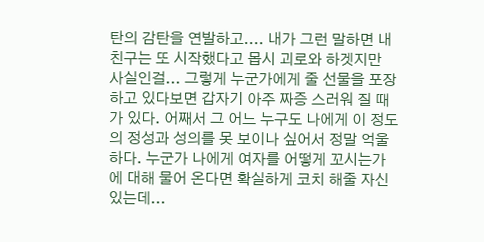탄의 감탄을 연발하고.... 내가 그런 말하면 내 친구는 또 시작했다고 몹시 괴로와 하겟지만 사실인걸... 그렇게 누군가에게 줄 선물을 포장 하고 있다보면 갑자기 아주 짜증 스러워 질 때가 있다. 어째서 그 어느 누구도 나에게 이 정도의 정성과 성의를 못 보이나 싶어서 정말 억울하다. 누군가 나에게 여자를 어떻게 꼬시는가에 대해 물어 온다면 확실하게 코치 해줄 자신 있는데...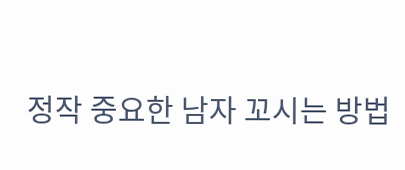정작 중요한 남자 꼬시는 방법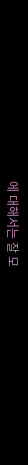에 대해서는 잘 모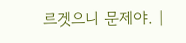르겟으니 문제야. |